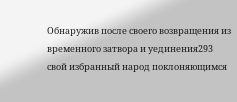Обнаружив после своего возвращения из временного затвора и уединения293 свой избранный народ поклоняющимся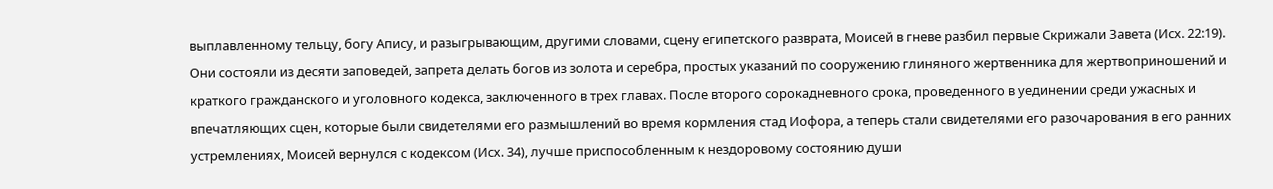выплавленному тельцу, богу Апису, и разыгрывающим, другими словами, сцену египетского разврата, Моисей в гневе разбил первые Скрижали Завета (Исх. 22:19). Они состояли из десяти заповедей, запрета делать богов из золота и серебра, простых указаний по сооружению глиняного жертвенника для жертвоприношений и краткого гражданского и уголовного кодекса, заключенного в трех главах. После второго сорокадневного срока, проведенного в уединении среди ужасных и впечатляющих сцен, которые были свидетелями его размышлений во время кормления стад Иофора, а теперь стали свидетелями его разочарования в его ранних устремлениях, Моисей вернулся с кодексом (Исх. 34), лучше приспособленным к нездоровому состоянию души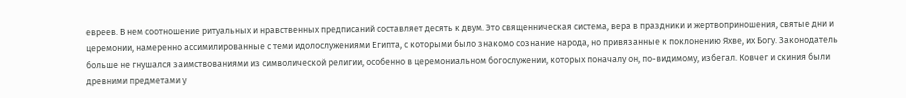евреев. В нем соотношение ритуальных и нравственных предписаний составляет десять к двум. Это священническая система, вера в праздники и жертвоприношения, святые дни и церемонии, намеренно ассимилированные с теми идолослужениями Египта, с которыми было знакомо сознание народа, но привязанные к поклонению Яхве, их Богу. Законодатель больше не гнушался заимствованиями из символической религии, особенно в церемониальном богослужении, которых поначалу он, по-видимому, избегал. Ковчег и скиния были древними предметами у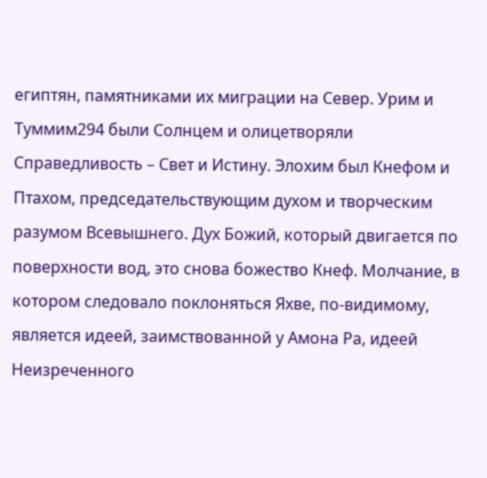египтян, памятниками их миграции на Север. Урим и Туммим294 были Солнцем и олицетворяли Справедливость – Свет и Истину. Элохим был Кнефом и Птахом, председательствующим духом и творческим разумом Всевышнего. Дух Божий, который двигается по поверхности вод, это снова божество Кнеф. Молчание, в котором следовало поклоняться Яхве, по-видимому, является идеей, заимствованной у Амона Ра, идеей Неизреченного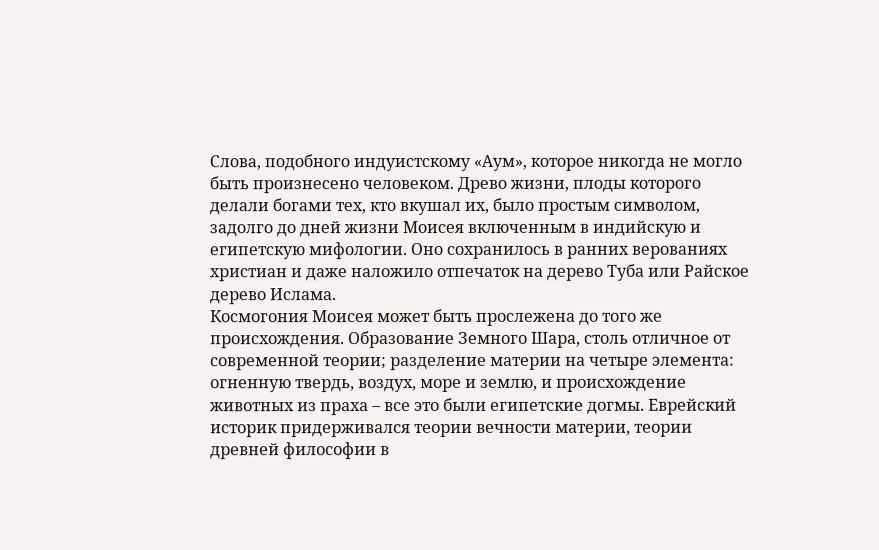Слова, подобного индуистскому «Аум», которое никогда не могло быть произнесено человеком. Древо жизни, плоды которого делали богами тех, кто вкушал их, было простым символом, задолго до дней жизни Моисея включенным в индийскую и египетскую мифологии. Оно сохранилось в ранних верованиях христиан и даже наложило отпечаток на дерево Туба или Райское дерево Ислама.
Космогония Моисея может быть прослежена до того же происхождения. Образование Земного Шара, столь отличное от современной теории; разделение материи на четыре элемента: огненную твердь, воздух, море и землю, и происхождение животных из праха – все это были египетские догмы. Еврейский историк придерживался теории вечности материи, теории древней философии в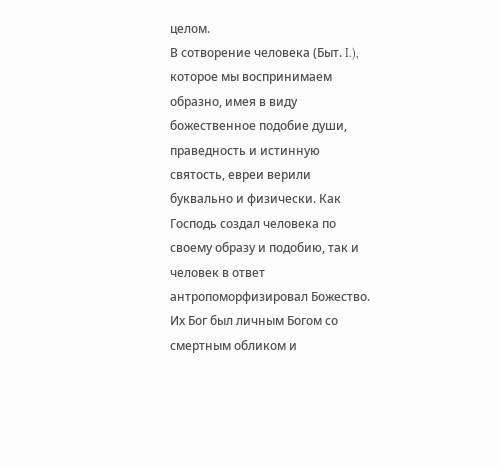целом.
В сотворение человека (Быт. I.), которое мы воспринимаем образно, имея в виду божественное подобие души, праведность и истинную святость, евреи верили буквально и физически. Как Господь создал человека по своему образу и подобию, так и человек в ответ антропоморфизировал Божество. Их Бог был личным Богом со смертным обликом и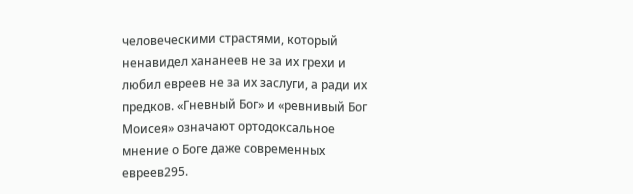человеческими страстями, который ненавидел хананеев не за их грехи и любил евреев не за их заслуги, а ради их предков. «Гневный Бог» и «ревнивый Бог Моисея» означают ортодоксальное мнение о Боге даже современных евреев295.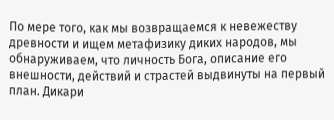По мере того, как мы возвращаемся к невежеству древности и ищем метафизику диких народов, мы обнаруживаем, что личность Бога, описание его внешности, действий и страстей выдвинуты на первый план. Дикари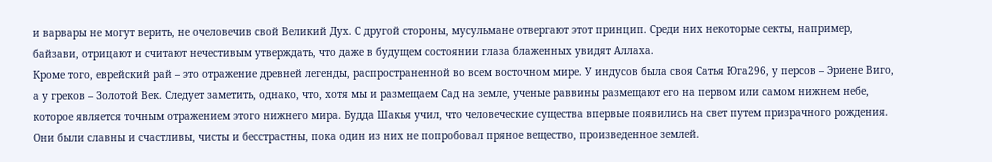и варвары не могут верить, не очеловечив свой Великий Дух. С другой стороны, мусульмане отвергают этот принцип. Среди них некоторые секты, например, байзави, отрицают и считают нечестивым утверждать, что даже в будущем состоянии глаза блаженных увидят Аллаха.
Кроме того, еврейский рай – это отражение древней легенды, распространенной во всем восточном мире. У индусов была своя Сатья Юга296, у персов – Эриене Виго, а у греков – Золотой Век. Следует заметить, однако, что, хотя мы и размещаем Сад на земле, ученые раввины размещают его на первом или самом нижнем небе, которое является точным отражением этого нижнего мира. Будда Шакья учил, что человеческие существа впервые появились на свет путем призрачного рождения. Они были славны и счастливы, чисты и бесстрастны, пока один из них не попробовал пряное вещество, произведенное землей.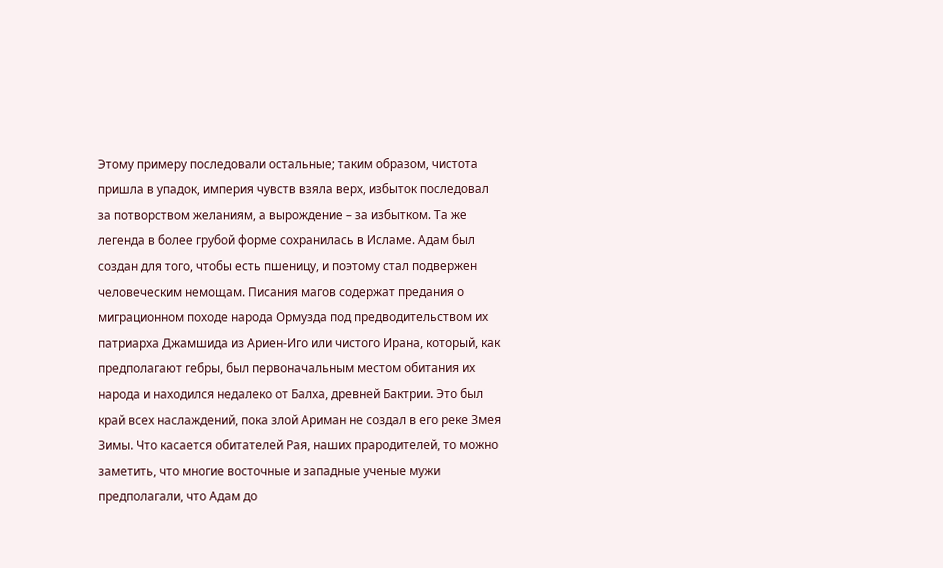Этому примеру последовали остальные; таким образом, чистота пришла в упадок, империя чувств взяла верх, избыток последовал за потворством желаниям, а вырождение – за избытком. Та же легенда в более грубой форме сохранилась в Исламе. Адам был создан для того, чтобы есть пшеницу, и поэтому стал подвержен человеческим немощам. Писания магов содержат предания о миграционном походе народа Ормузда под предводительством их патриарха Джамшида из Ариен-Иго или чистого Ирана, который, как предполагают гебры, был первоначальным местом обитания их народа и находился недалеко от Балха, древней Бактрии. Это был край всех наслаждений, пока злой Ариман не создал в его реке Змея Зимы. Что касается обитателей Рая, наших прародителей, то можно заметить, что многие восточные и западные ученые мужи предполагали, что Адам до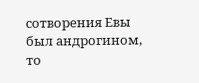сотворения Евы был андрогином, то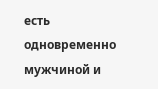есть одновременно мужчиной и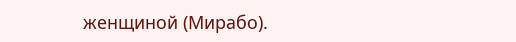женщиной (Мирабо).